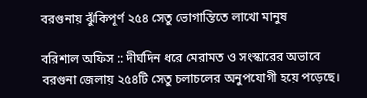বরগুনায় ঝুঁকিপূর্ণ ২৫৪ সেতু ভোগান্তিতে লাখো মানুষ

বরিশাল অফিস :: দীর্ঘদিন ধরে মেরামত ও সংস্কারের অভাবে বরগুনা জেলায় ২৫৪টি সেতু চলাচলের অনুপযোগী হয়ে পড়েছে।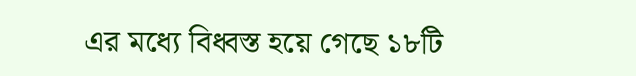এর মধ্যে বিধ্বস্ত হয়ে গেছে ১৮টি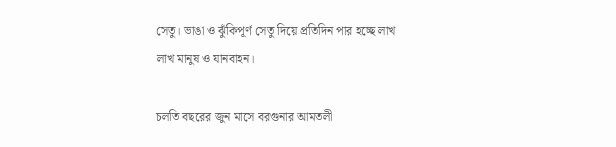সেতু। ভাঙা ও ঝুঁকিপূর্ণ সেতু দিয়ে প্রতিদিন পার হচ্ছে লাখ লাখ মানুষ ও যানবাহন।

চলতি বছরের জুন মাসে বরগুনার আমতলী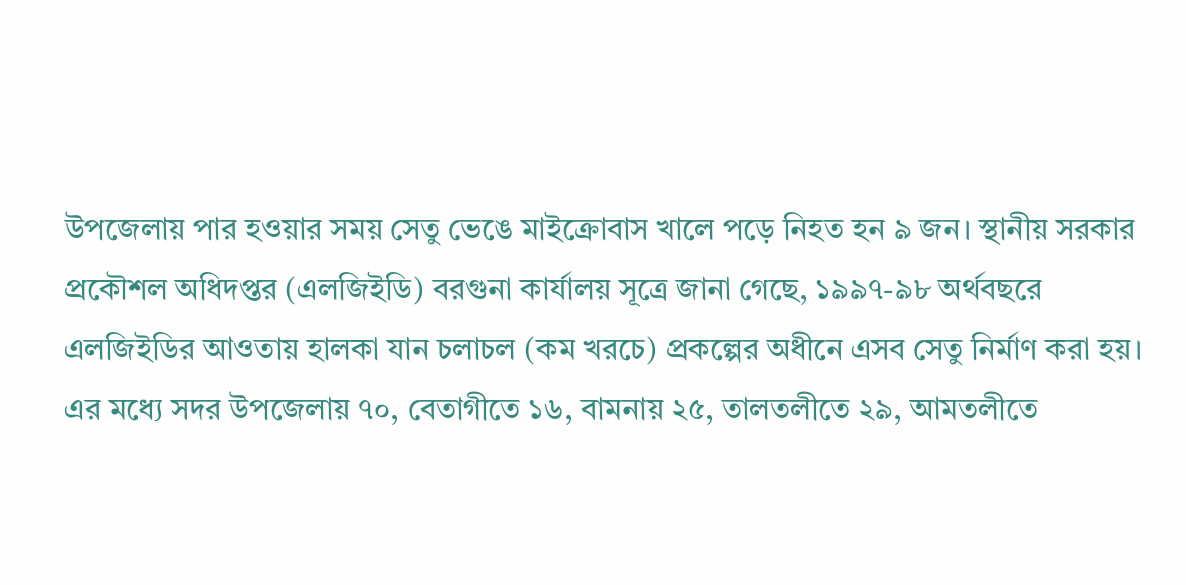উপজেলায় পার হওয়ার সময় সেতু ভেঙে মাইক্রোবাস খালে পড়ে নিহত হন ৯ জন। স্থানীয় সরকার প্রকৌশল অধিদপ্তর (এলজিইডি) বরগুনা কার্যালয় সূত্রে জানা গেছে, ১৯৯৭-৯৮ অর্থবছরে এলজিইডির আওতায় হালকা যান চলাচল (কম খরচে) প্রকল্পের অধীনে এসব সেতু নির্মাণ করা হয়। এর মধ্যে সদর উপজেলায় ৭০, বেতাগীতে ১৬, বামনায় ২৫, তালতলীতে ২৯, আমতলীতে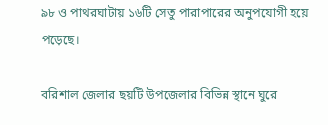৯৮ ও পাথরঘাটায় ১৬টি সেতু পারাপারের অনুপযোগী হয়ে পড়েছে।

বরিশাল জেলার ছয়টি উপজেলার বিভিন্ন স্থানে ঘুরে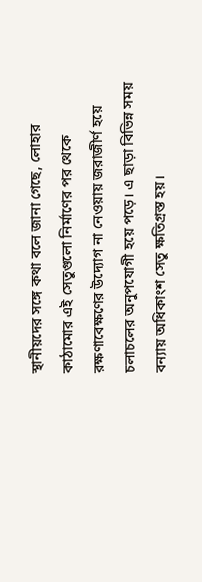স্থানীয়দের সঙ্গে কথা বলে জানা গেছে, লোহার কাঠামোর এই সেতুগুলো নির্মাণের পর থেকে রক্ষণাবেক্ষণের উদ্যোগ না নেওয়ায় জরাজীর্ণ হয়ে চলাচলের অনুপযোগী হয়ে পড়ে। এ ছাড়া বিভিন্ন সময় বন্যায় অধিকাংশ সেতু ক্ষতিগ্রস্ত হয়।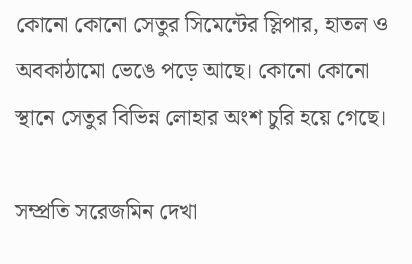কোনো কোনো সেতুর সিমেন্টের স্লিপার, হাতল ও অবকাঠামো ভেঙে পড়ে আছে। কোনো কোনো স্থানে সেতুর বিভিন্ন লোহার অংশ চুরি হয়ে গেছে।

সম্প্রতি সরেজমিন দেখা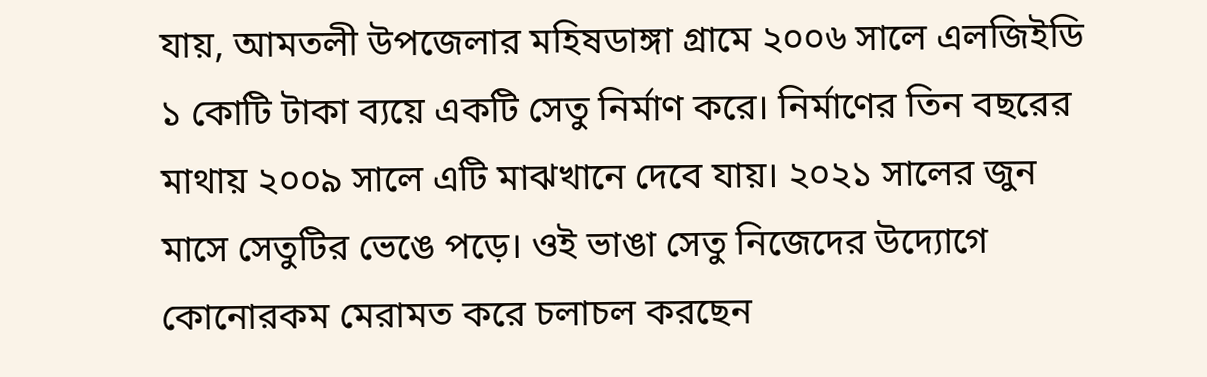যায়, আমতলী উপজেলার মহিষডাঙ্গা গ্রামে ২০০৬ সালে এলজিইডি ১ কোটি টাকা ব্যয়ে একটি সেতু নির্মাণ করে। নির্মাণের তিন বছরের মাথায় ২০০৯ সালে এটি মাঝখানে দেবে যায়। ২০২১ সালের জুন মাসে সেতুটির ভেঙে পড়ে। ওই ভাঙা সেতু নিজেদের উদ্যোগে কোনোরকম মেরামত করে চলাচল করছেন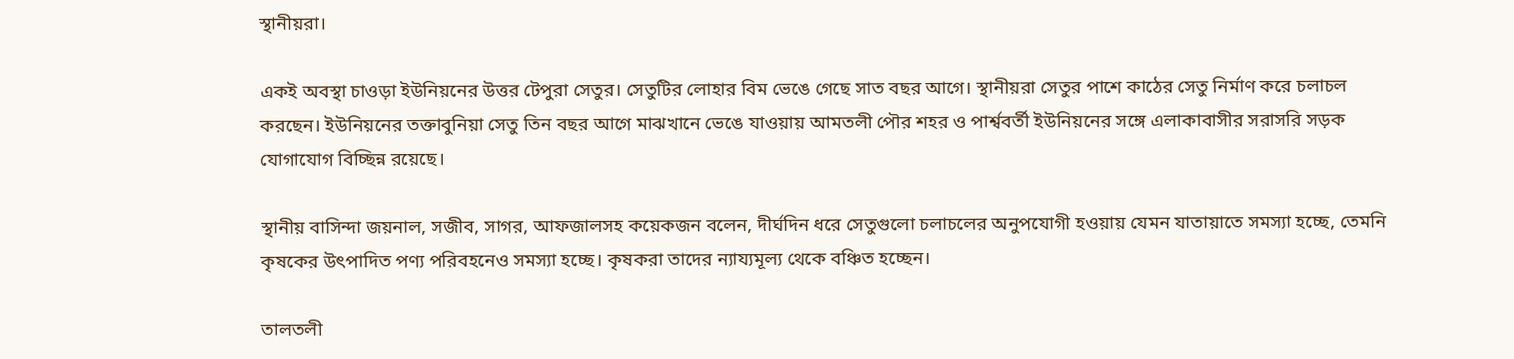স্থানীয়রা।

একই অবস্থা চাওড়া ইউনিয়নের উত্তর টেপুরা সেতুর। সেতুটির লোহার বিম ভেঙে গেছে সাত বছর আগে। স্থানীয়রা সেতুর পাশে কাঠের সেতু নির্মাণ করে চলাচল করছেন। ইউনিয়নের তক্তাবুনিয়া সেতু তিন বছর আগে মাঝখানে ভেঙে যাওয়ায় আমতলী পৌর শহর ও পার্শ্ববর্তী ইউনিয়নের সঙ্গে এলাকাবাসীর সরাসরি সড়ক যোগাযোগ বিচ্ছিন্ন রয়েছে।

স্থানীয় বাসিন্দা জয়নাল, সজীব, সাগর, আফজালসহ কয়েকজন বলেন, দীর্ঘদিন ধরে সেতুগুলো চলাচলের অনুপযোগী হওয়ায় যেমন যাতায়াতে সমস্যা হচ্ছে, তেমনি কৃষকের উৎপাদিত পণ্য পরিবহনেও সমস্যা হচ্ছে। কৃষকরা তাদের ন্যায্যমূল্য থেকে বঞ্চিত হচ্ছেন।

তালতলী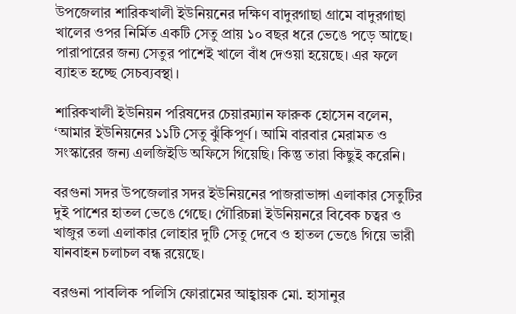উপজেলার শারিকখালী ইউনিয়নের দক্ষিণ বাদুরগাছা গ্রামে বাদুরগাছা খালের ওপর নির্মিত একটি সেতু প্রায় ১০ বছর ধরে ভেঙে পড়ে আছে। পারাপারের জন্য সেতুর পাশেই খালে বাঁধ দেওয়া হয়েছে। এর ফলে ব্যাহত হচ্ছে সেচব্যবস্থা।

শারিকখালী ইউনিয়ন পরিষদের চেয়ারম্যান ফারুক হোসেন বলেন, ‘আমার ইউনিয়নের ১১টি সেতু ঝুঁকিপূর্ণ। আমি বারবার মেরামত ও সংস্কারের জন্য এলজিইডি অফিসে গিয়েছি। কিন্তু তারা কিছুই করেনি।

বরগুনা সদর উপজেলার সদর ইউনিয়নের পাজরাভাঙ্গা এলাকার সেতুটির দুই পাশের হাতল ভেঙে গেছে। গৌরিচন্না ইউনিয়নরে বিবেক চত্বর ও খাজুর তলা এলাকার লোহার দুটি সেতু দেবে ও হাতল ভেঙে গিয়ে ভারী যানবাহন চলাচল বন্ধ রয়েছে।

বরগুনা পাবলিক পলিসি ফোরামের আহ্বায়ক মো. হাসানুর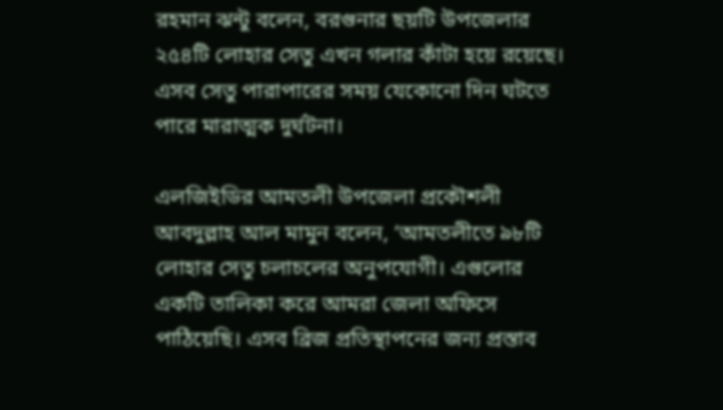রহমান ঝন্টু বলেন, বরগুনার ছয়টি উপজেলার ২৫৪টি লোহার সেতু এখন গলার কাঁটা হয়ে রয়েছে। এসব সেতু পারাপারের সময় যেকোনো দিন ঘটতে পারে মারাত্মক দুর্ঘটনা।

এলজিইডির আমতলী উপজেলা প্রকৌশলী আবদুল্লাহ আল মামুন বলেন, ‘আমতলীতে ৯৮টি লোহার সেতু চলাচলের অনুপযোগী। এগুলোর একটি তালিকা করে আমরা জেলা অফিসে পাঠিয়েছি। এসব ব্রিজ প্রতিস্থাপনের জন্য প্রস্তাব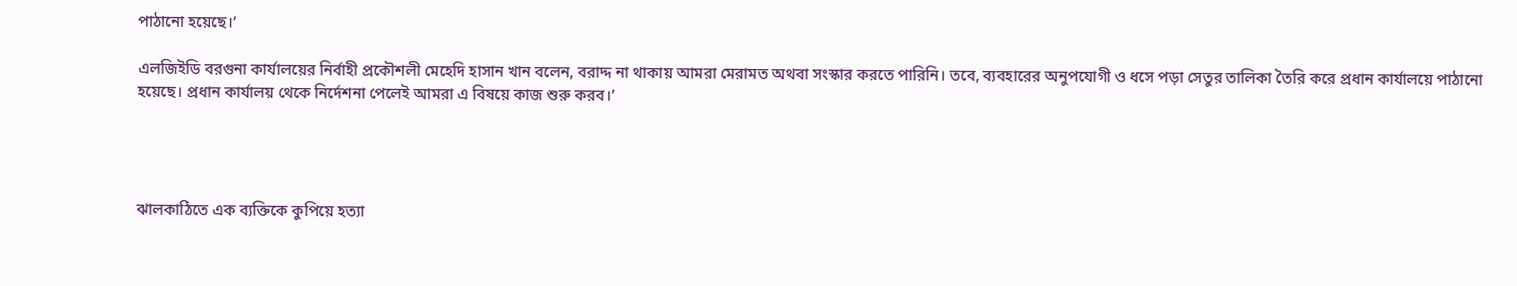পাঠানো হয়েছে।’

এলজিইডি বরগুনা কার্যালয়ের নির্বাহী প্রকৌশলী মেহেদি হাসান খান বলেন, বরাদ্দ না থাকায় আমরা মেরামত অথবা সংস্কার করতে পারিনি। তবে, ব্যবহারের অনুপযোগী ও ধসে পড়া সেতুর তালিকা তৈরি করে প্রধান কার্যালয়ে পাঠানো হয়েছে। প্রধান কার্যালয় থেকে নির্দেশনা পেলেই আমরা এ বিষয়ে কাজ শুরু করব।’




ঝালকাঠিতে এক ব্যক্তিকে কুপিয়ে হত্যা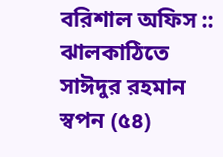বরিশাল অফিস :: ঝালকাঠিতে সাঈদুর রহমান স্বপন (৫৪)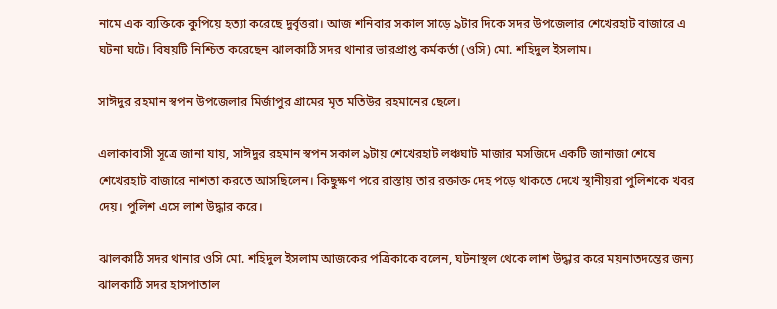নামে এক ব্যক্তিকে কুপিয়ে হত্যা করেছে দুর্বৃত্তরা। আজ শনিবার সকাল সাড়ে ৯টার দিকে সদর উপজেলার শেখেরহাট বাজারে এ ঘটনা ঘটে। বিষয়টি নিশ্চিত করেছেন ঝালকাঠি সদর থানার ভারপ্রাপ্ত কর্মকর্তা (ওসি) মো. শহিদুল ইসলাম।

সাঈদুর রহমান স্বপন উপজেলার মির্জাপুর গ্রামের মৃত মতিউর রহমানের ছেলে।

এলাকাবাসী সূত্রে জানা যায়, সাঈদুর রহমান স্বপন সকাল ৯টায় শেখেরহাট লঞ্চঘাট মাজার মসজিদে একটি জানাজা শেষে শেখেরহাট বাজারে নাশতা করতে আসছিলেন। কিছুক্ষণ পরে রাস্তায় তার রক্তাক্ত দেহ পড়ে থাকতে দেখে স্থানীয়রা পুলিশকে খবর দেয়। পুলিশ এসে লাশ উদ্ধার করে।

ঝালকাঠি সদর থানার ওসি মো. শহিদুল ইসলাম আজকের পত্রিকাকে বলেন, ঘটনাস্থল থেকে লাশ উদ্ধার করে ময়নাতদন্তের জন্য ঝালকাঠি সদর হাসপাতাল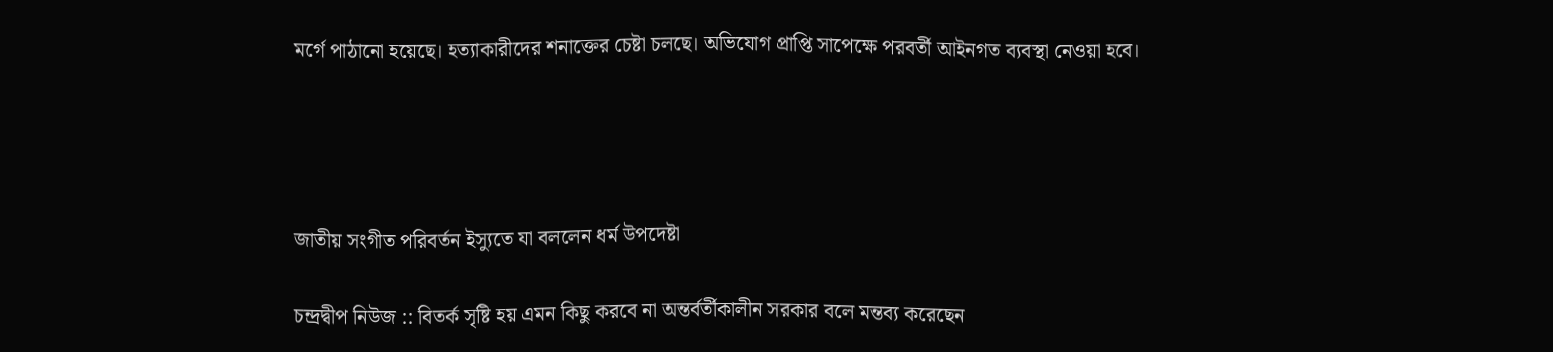মর্গে পাঠানো হয়েছে। হত্যাকারীদের শনাক্তের চেষ্টা চলছে। অভিযোগ প্রাপ্তি সাপেক্ষে পরবর্তী আইনগত ব্যবস্থা নেওয়া হবে।




জাতীয় সংগীত পরিবর্তন ইস্যুতে যা বললেন ধর্ম উপদেষ্টা

চন্দ্রদ্বীপ নিউজ :: বিতর্ক সৃষ্টি হয় এমন কিছু করবে না অন্তর্বর্তীকালীন সরকার বলে মন্তব্য করেছেন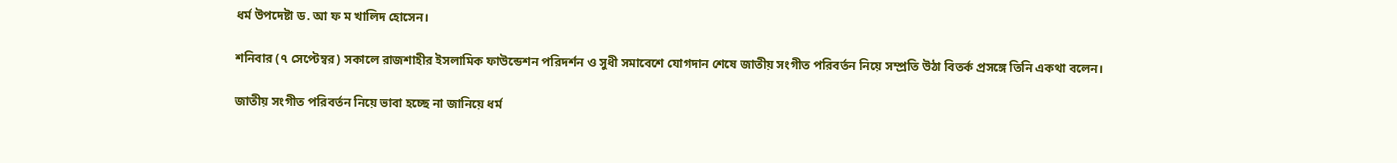ধর্ম উপদেষ্টা ড. আ ফ ম খালিদ হোসেন।

শনিবার (৭ সেপ্টেম্বর) সকালে রাজশাহীর ইসলামিক ফাউন্ডেশন পরিদর্শন ও সুধী সমাবেশে যোগদান শেষে জাতীয় সংগীত পরিবর্তন নিয়ে সম্প্রতি উঠা বিতর্ক প্রসঙ্গে তিনি একথা বলেন।

জাতীয় সংগীত পরিবর্তন নিয়ে ভাবা হচ্ছে না জানিয়ে ধর্ম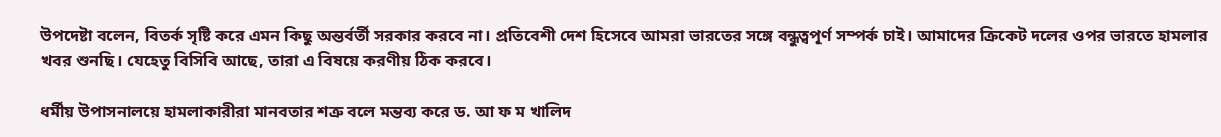উপদেষ্টা বলেন, বিতর্ক সৃষ্টি করে এমন কিছু অন্তর্বর্তী সরকার করবে না। প্রতিবেশী দেশ হিসেবে আমরা ভারতের সঙ্গে বন্ধুত্বপূর্ণ সম্পর্ক চাই। আমাদের ক্রিকেট দলের ওপর ভারতে হামলার খবর শুনছি। যেহেতু বিসিবি আছে, তারা এ বিষয়ে করণীয় ঠিক করবে।

ধর্মীয় উপাসনালয়ে হামলাকারীরা মানবতার শত্রু বলে মন্তব্য করে ড. আ ফ ম খালিদ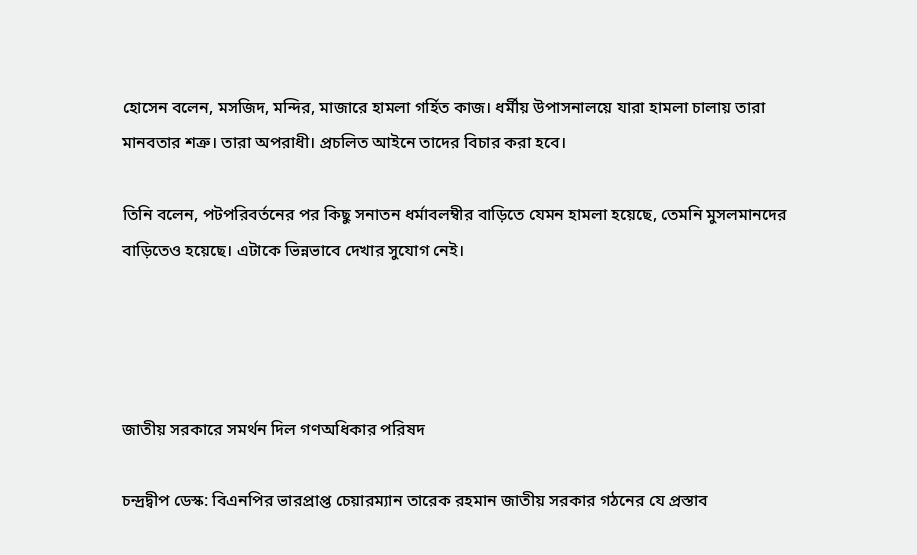হোসেন বলেন, মসজিদ, মন্দির, মাজারে হামলা গর্হিত কাজ। ধর্মীয় উপাসনালয়ে যারা হামলা চালায় তারা মানবতার শত্রু। তারা অপরাধী। প্রচলিত আইনে তাদের বিচার করা হবে।

তিনি বলেন, পটপরিবর্তনের পর কিছু সনাতন ধর্মাবলম্বীর বাড়িতে যেমন হামলা হয়েছে, তেমনি মুসলমানদের বাড়িতেও হয়েছে। এটাকে ভিন্নভাবে দেখার সুযোগ নেই।




জাতীয় সরকারে সমর্থন দিল গণঅধিকার পরিষদ

চন্দ্রদ্বীপ ডেস্ক: বিএনপির ভারপ্রাপ্ত চেয়ারম্যান তারেক রহমান জাতীয় সরকার গঠনের যে প্রস্তাব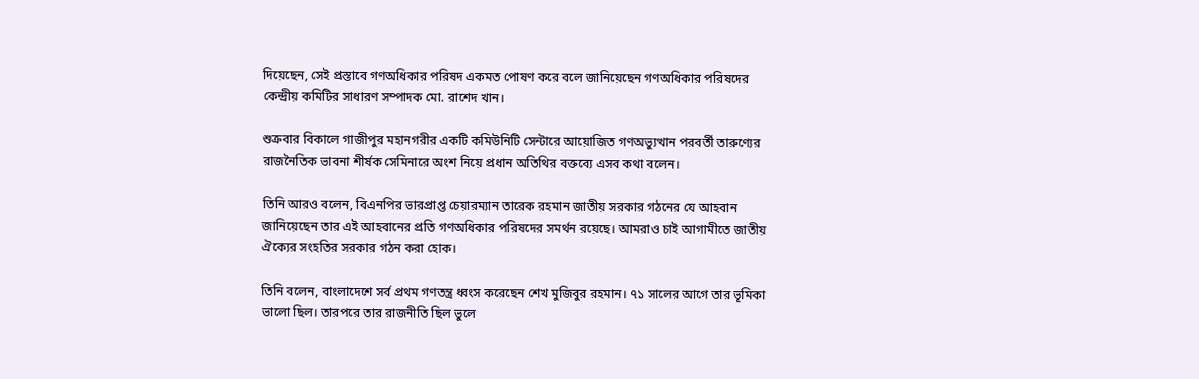দিয়েছেন, সেই প্রস্তাবে গণঅধিকার পরিষদ একমত পোষণ করে বলে জানিয়েছেন গণঅধিকার পরিষদের কেন্দ্রীয় কমিটির সাধারণ সম্পাদক মো. রাশেদ খান।

শুক্রবার বিকালে গাজীপুর মহানগরীর একটি কমিউনিটি সেন্টারে আয়োজিত গণঅভ্যুত্থান পরবর্তী তারুণ্যের রাজনৈতিক ভাবনা শীর্ষক সেমিনারে অংশ নিয়ে প্রধান অতিথির বক্তব্যে এসব কথা বলেন।

তিনি আরও বলেন, বিএনপির ভারপ্রাপ্ত চেয়ারম্যান তারেক রহমান জাতীয় সরকার গঠনের যে আহবান জানিয়েছেন তার এই আহবানের প্রতি গণঅধিকার পরিষদের সমর্থন রয়েছে। আমরাও চাই আগামীতে জাতীয় ঐক্যের সংহতির সরকার গঠন করা হোক।

তিনি বলেন, বাংলাদেশে সর্ব প্রথম গণতন্ত্র ধ্বংস করেছেন শেখ মুজিবুর রহমান। ৭১ সালের আগে তার ভূমিকা ভালো ছিল। তারপরে তার রাজনীতি ছিল ভুলে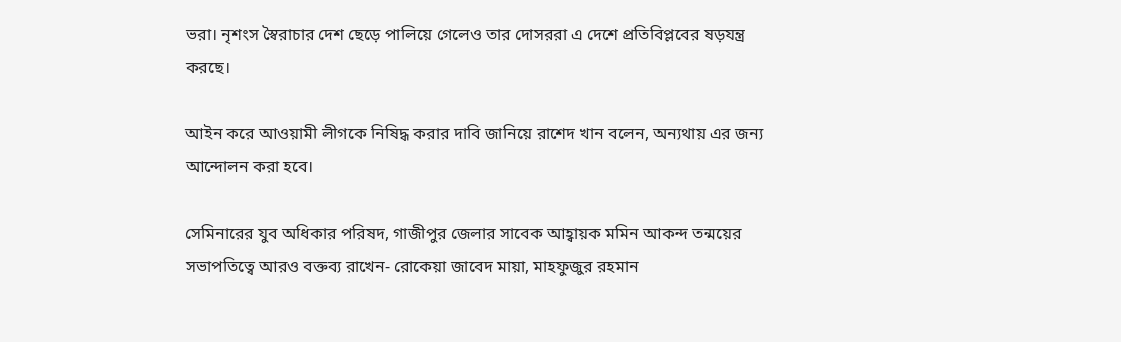ভরা। নৃশংস স্বৈরাচার দেশ ছেড়ে পালিয়ে গেলেও তার দোসররা এ দেশে প্রতিবিপ্লবের ষড়যন্ত্র করছে।

আইন করে আওয়ামী লীগকে নিষিদ্ধ করার দাবি জানিয়ে রাশেদ খান বলেন, অন্যথায় এর জন্য আন্দোলন করা হবে।

সেমিনারের যুব অধিকার পরিষদ, গাজীপুর জেলার সাবেক আহ্বায়ক মমিন আকন্দ তন্ময়ের সভাপতিত্বে আরও বক্তব্য রাখেন- রোকেয়া জাবেদ মায়া, মাহফুজুর রহমান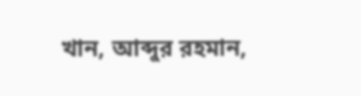খান, আব্দুর রহমান,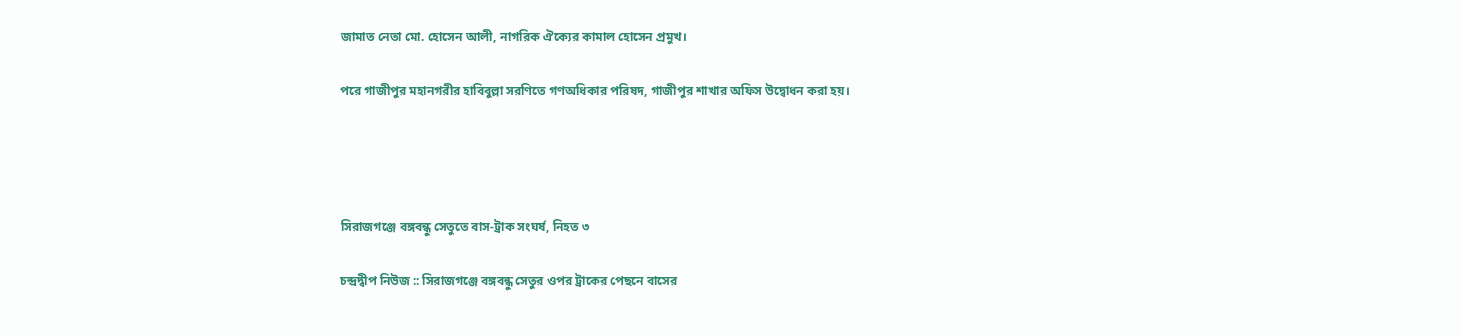জামাত নেতা মো. হোসেন আলী, নাগরিক ঐক্যের কামাল হোসেন প্রমুখ।

পরে গাজীপুর মহানগরীর হাবিবুল্লা সরণিতে গণঅধিকার পরিষদ, গাজীপুর শাখার অফিস উদ্বোধন করা হয়।




সিরাজগঞ্জে বঙ্গবন্ধু সেতুতে বাস-ট্রাক সংঘর্ষ, নিহত ৩

চন্দ্রদ্বীপ নিউজ :: সিরাজগঞ্জে বঙ্গবন্ধু সেতুর ওপর ট্রাকের পেছনে বাসের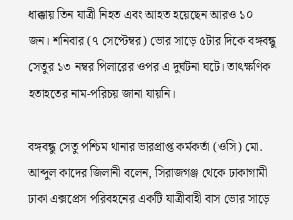ধাক্কায় তিন যাত্রী নিহত এবং আহত হয়েছেন আরও ১০ জন। শনিবার (৭ সেপ্টেম্বর) ভোর সাড়ে ৫টার দিকে বঙ্গবন্ধু সেতুর ১৩ নম্বর পিলারের ওপর এ দুর্ঘটনা ঘটে। তাৎক্ষণিক হতাহতের নাম-পরিচয় জানা যায়নি।

বঙ্গবন্ধু সেতু পশ্চিম থানার ভারপ্রাপ্ত কর্মকর্তা (ওসি) মো. আব্দুল কাদের জিলানী বলেন, সিরাজগঞ্জ থেকে ঢাকাগামী ঢাকা এক্সপ্রেস পরিবহনের একটি যাত্রীবাহী বাস ভোর সাড়ে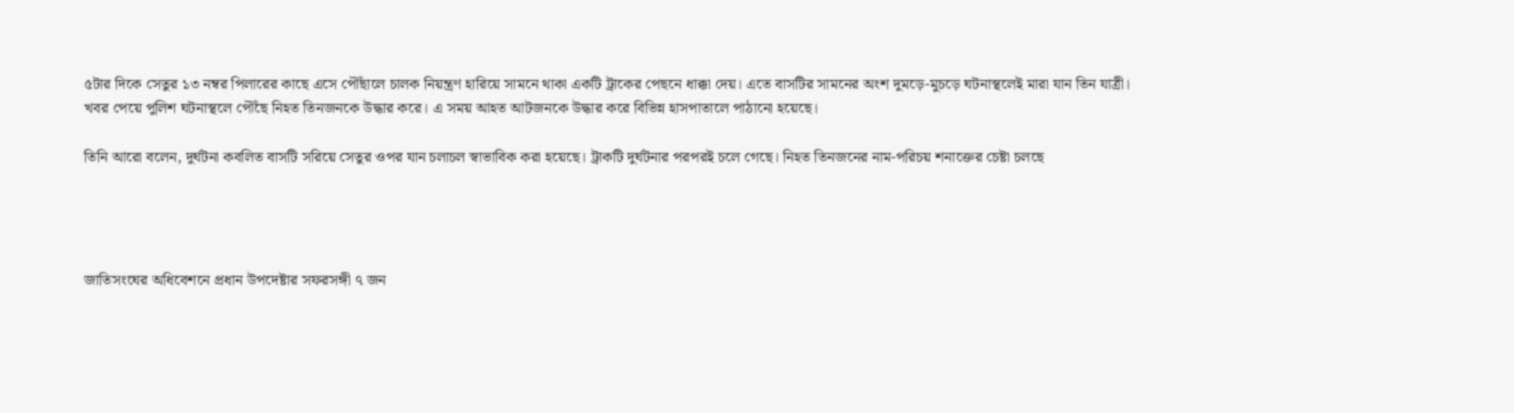৫টার দিকে সেতুর ১৩ নম্বর পিলারের কাছে এসে পৌঁছালে চালক নিয়ন্ত্রণ হারিয়ে সামনে থাকা একটি ট্রাকের পেছনে ধাক্কা দেয়। এতে বাসটির সামনের অংশ দুমড়ে-মুচড়ে ঘটনাস্থলেই মারা যান তিন যাত্রী। খবর পেয়ে পুলিশ ঘটনাস্থলে পৌঁছে নিহত তিনজনকে উদ্ধার করে। এ সময় আহত আটজনকে উদ্ধার করে বিভিন্ন হাসপাতালে পাঠানো হয়েছে।

তিনি আরো বলেন, দুর্ঘটনা কবলিত বাসটি সরিয়ে সেতুর ওপর যান চলাচল স্বাভাবিক করা হয়েছে। ট্রাকটি দুর্ঘটনার পরপরই চলে গেছে। নিহত তিনজনের নাম-পরিচয় শনাক্তের চেষ্টা চলছে




জাতিসংঘের অধিবেশনে প্রধান উপদেষ্টার সফরসঙ্গী ৭ জন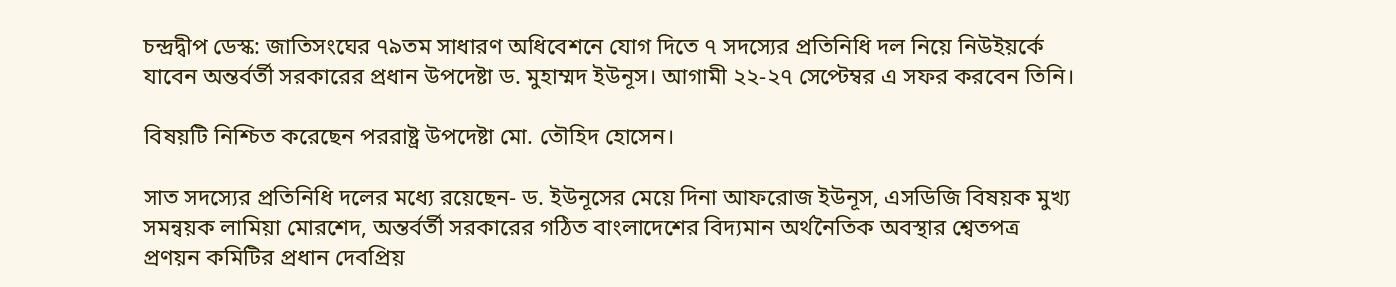চন্দ্রদ্বীপ ডেস্ক: জাতিসংঘের ৭৯তম সাধারণ অধিবেশনে যোগ দিতে ৭ সদস্যের প্রতিনিধি দল নিয়ে নিউইয়র্কে যাবেন অন্তর্বর্তী সরকারের প্রধান উপদেষ্টা ড. মুহাম্মদ ইউনূস। আগামী ২২-২৭ সেপ্টেম্বর এ সফর করবেন তিনি।

বিষয়টি নিশ্চিত করেছেন পররাষ্ট্র উপদেষ্টা মো. তৌহিদ হোসেন।

সাত সদস্যের প্রতিনিধি দলের মধ্যে রয়েছেন- ড. ইউনূসের মেয়ে দিনা আফরোজ ইউনূস, এসডিজি বিষয়ক মুখ্য সমন্বয়ক লামিয়া মোরশেদ, অন্তর্বর্তী সরকারের গঠিত বাংলাদেশের বিদ্যমান অর্থনৈতিক অবস্থার শ্বেতপত্র প্রণয়ন কমিটির প্রধান দেবপ্রিয়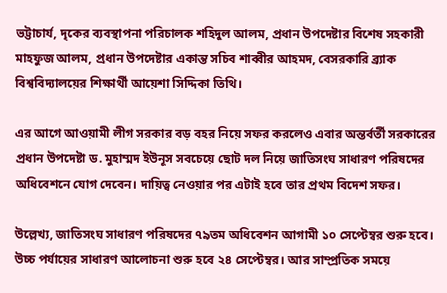ভট্টাচার্য, দৃকের ব্যবস্থাপনা পরিচালক শহিদুল আলম, প্রধান উপদেষ্টার বিশেষ সহকারী মাহফুজ আলম, প্রধান উপদেষ্টার একান্ত সচিব শাব্বীর আহমদ, বেসরকারি ব্র্যাক বিশ্ববিদ্যালয়ের শিক্ষার্থী আয়েশা সিদ্দিকা তিথি।

এর আগে আওয়ামী লীগ সরকার বড় বহর নিয়ে সফর করলেও এবার অন্তর্বর্তী সরকারের প্রধান উপদেষ্টা ড. মুহাম্মদ ইউনূস সবচেয়ে ছোট দল নিয়ে জাতিসংঘ সাধারণ পরিষদের অধিবেশনে যোগ দেবেন। দায়িত্ব নেওয়ার পর এটাই হবে তার প্রথম বিদেশ সফর।

উল্লেখ্য, জাতিসংঘ সাধারণ পরিষদের ৭৯তম অধিবেশন আগামী ১০ সেপ্টেম্বর শুরু হবে। উচ্চ পর্যায়ের সাধারণ আলোচনা শুরু হবে ২৪ সেপ্টেম্বর। আর সাম্প্রতিক সময়ে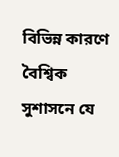বিভিন্ন কারণে বৈশ্বিক সুশাসনে যে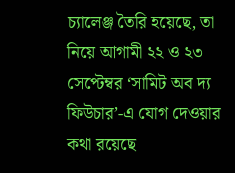চ্যালেঞ্জ তৈরি হয়েছে, তা নিয়ে আগামী ২২ ও ২৩ সেপ্টেম্বর ‘সামিট অব দ্য ফিউচার’-এ যোগ দেওয়ার কথা রয়েছে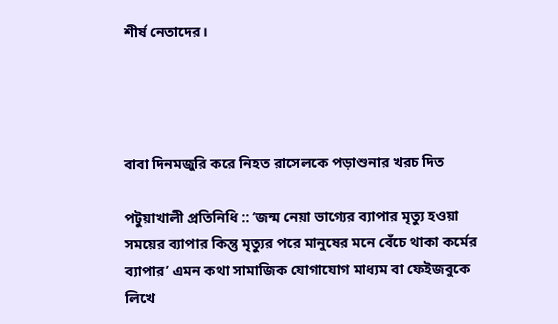শীর্ষ নেতাদের।




বাবা দিনমজুরি করে নিহত রাসেলকে পড়াশুনার খরচ দিত

পটুয়াখালী প্রতিনিধি :: ‘জন্ম নেয়া ভাগ্যের ব্যাপার মৃত্যু হওয়া সময়ের ব্যাপার কিন্তু মৃত্যুর পরে মানুষের মনে বেঁচে থাকা কর্মের ব্যাপার’ এমন কথা সামাজিক যোগাযোগ মাধ্যম বা ফেইজবুকে লিখে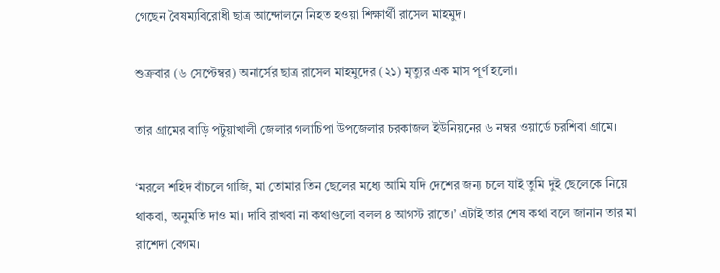গেছেন বৈষম্যবিরোধী ছাত্র আন্দোলনে নিহত হওয়া শিক্ষার্থী রাসেল মাহমুদ।

শুক্রবার (৬ সেপ্টেম্বর) অনার্সের ছাত্র রাসেল মাহমুদের (২১) মৃত্যুর এক মাস পূর্ণ হলো।

তার গ্রামের বাড়ি পটুয়াখালী জেলার গলাচিপা উপজেলার চরকাজল ইউনিয়নের ৬ নম্বর ওয়ার্ডে চরশিবা গ্রামে।

‘মরলে শহিদ বাঁচলে গাজি, মা তোমার তিন ছেলের মধ্যে আমি যদি দেশের জন্য চলে যাই তুমি দুই ছেলেকে নিয়ে থাকবা, অনুমতি দাও মা। দাবি রাখবা না কথাগুলো বলল ৪ আগস্ট রাতে।’ এটাই তার শেষ কথা বলে জানান তার মা রাশেদা বেগম।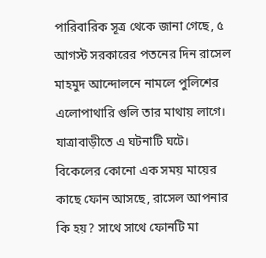পারিবারিক সূত্র থেকে জানা গেছে, ৫ আগস্ট সরকারের পতনের দিন রাসেল মাহমুদ আন্দোলনে নামলে পুলিশের এলোপাথারি গুলি তার মাথায় লাগে। যাত্রাবাড়ীতে এ ঘটনাটি ঘটে। বিকেলের কোনো এক সময় মায়ের কাছে ফোন আসছে, রাসেল আপনার কি হয়? সাথে সাথে ফোনটি মা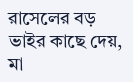রাসেলের বড় ভাইর কাছে দেয়, মা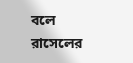বলে রাসেলের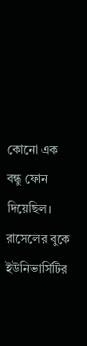কোনো এক বন্ধু ফোন দিয়েছিল। রাসেলের বুকে ইউনিভার্সিটির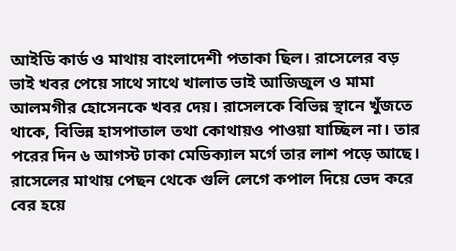আইডি কার্ড ও মাথায় বাংলাদেশী পতাকা ছিল। রাসেলের বড় ভাই খবর পেয়ে সাথে সাথে খালাত ভাই আজিজুল ও মামা আলমগীর হোসেনকে খবর দেয়। রাসেলকে বিভিন্ন স্থানে খুঁজতে থাকে, বিভিন্ন হাসপাতাল তথা কোথায়ও পাওয়া যাচ্ছিল না। তার পরের দিন ৬ আগস্ট ঢাকা মেডিক্যাল মর্গে তার লাশ পড়ে আছে। রাসেলের মাথায় পেছন থেকে গুলি লেগে কপাল দিয়ে ভেদ করে বের হয়ে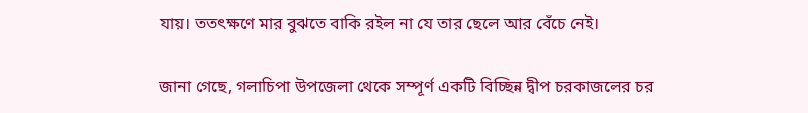যায়। ততৎক্ষণে মার বুঝতে বাকি রইল না যে তার ছেলে আর বেঁচে নেই।

জানা গেছে, গলাচিপা উপজেলা থেকে সম্পূর্ণ একটি বিচ্ছিন্ন দ্বীপ চরকাজলের চর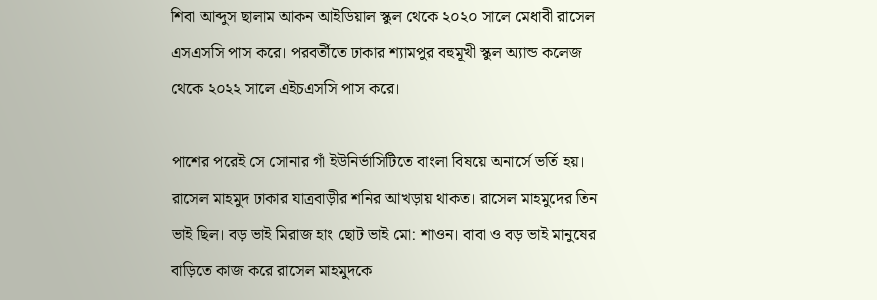শিবা আব্দুস ছালাম আকন আইডিয়াল স্কুল থেকে ২০২০ সালে মেধাবী রাসেল এসএসসি পাস করে। পরবর্তীতে ঢাকার শ্যামপুর বহুমূখী স্কুল অ্যান্ড কলেজ থেকে ২০২২ সালে এইচএসসি পাস করে।

পাশের পরেই সে সোনার গাঁ ইউনির্ভাসিটিতে বাংলা বিষয়ে অনার্সে ভর্তি হয়। রাসেল মাহমুদ ঢাকার যাত্রবাড়ীর শনির আখড়ায় থাকত। রাসেল মাহমুদের তিন ভাই ছিল। বড় ভাই মিরাজ হাং ছোট ভাই মো: শাওন। বাবা ও বড় ভাই মানুষের বাড়িতে কাজ করে রাসেল মাহমুদকে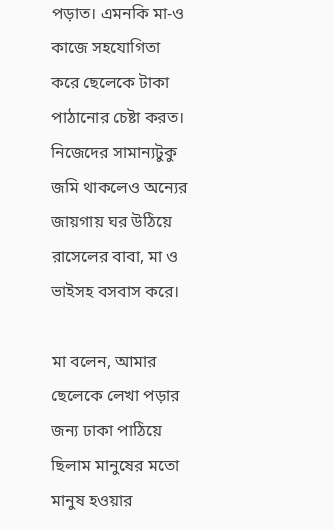পড়াত। এমনকি মা-ও কাজে সহযোগিতা করে ছেলেকে টাকা পাঠানোর চেষ্টা করত। নিজেদের সামান্যটুকু জমি থাকলেও অন্যের জায়গায় ঘর উঠিয়ে রাসেলের বাবা, মা ও ভাইসহ বসবাস করে।

মা বলেন, আমার ছেলেকে লেখা পড়ার জন্য ঢাকা পাঠিয়ে ছিলাম মানুষের মতো মানুষ হওয়ার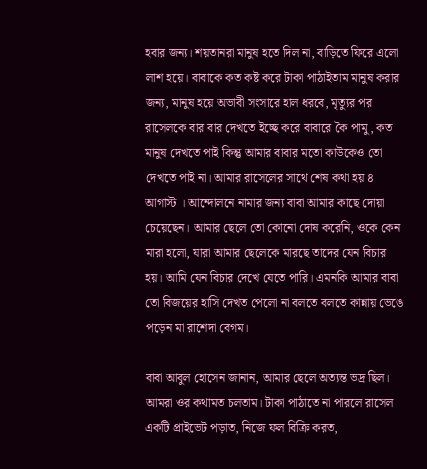হবার জন্য। শয়তানরা মানুষ হতে দিল না, বাড়িতে ফিরে এলো লাশ হয়ে। বাবাকে কত কষ্ট করে টাকা পাঠাইতাম মানুষ করার জন্য, মানুষ হয়ে অভাবী সংসারে হাল ধরবে, মৃত্যুর পর রাসেলকে বার বার দেখতে ইচ্ছে করে বাবারে কৈ পামু, কত মানুষ দেখতে পাই কিন্তু আমার বাবার মতো কাউকেও তো দেখতে পাই না। আমার রাসেলের সাথে শেষ কথা হয় ৪ আগাস্ট । আন্দোলনে নামার জন্য বাবা আমার কাছে দোয়া চেয়েছেন। আমার ছেলে তো কোনো দোষ করেনি, ওকে কেন মারা হলো, যারা আমার ছেলেকে মারছে তাদের যেন বিচার হয়। আমি যেন বিচার দেখে যেতে পারি। এমনকি আমার বাবা তো বিজয়ের হাসি দেখত পেলো না বলতে বলতে কান্নায় ভেঙে পড়েন মা রাশেদা বেগম।

বাবা আবুল হোসেন জানান, আমার ছেলে অত্যন্ত ভদ্র ছিল। আমরা ওর কথামত চলতাম। টাকা পাঠাতে না পারলে রাসেল একটি প্রাইভেট পড়াত, নিজে ফল বিক্রি করত,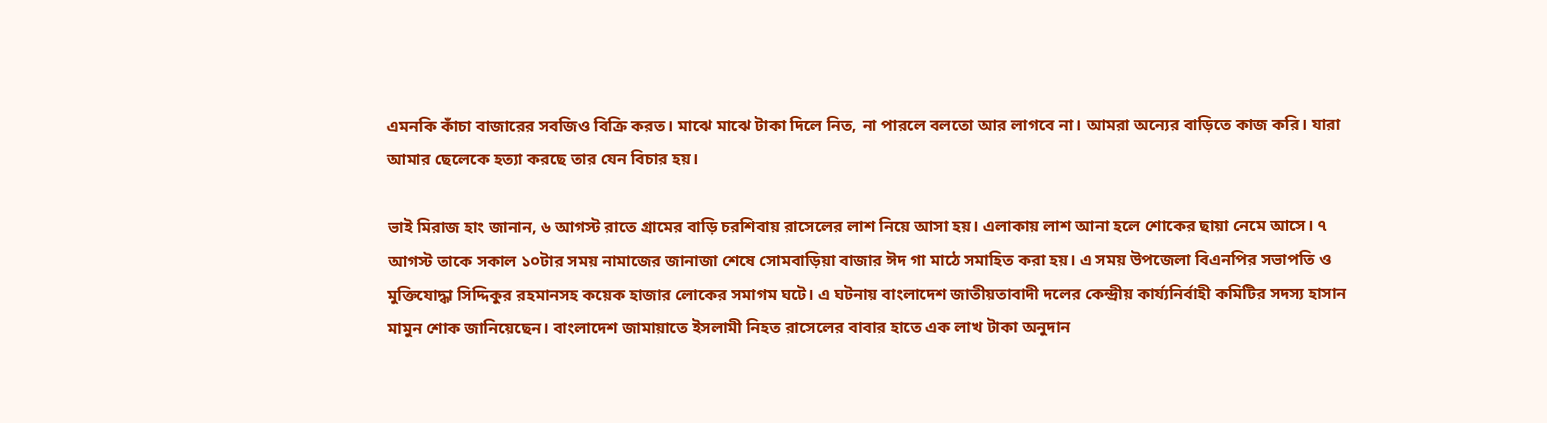এমনকি কাঁচা বাজারের সবজিও বিক্রি করত। মাঝে মাঝে টাকা দিলে নিত, না পারলে বলতো আর লাগবে না। আমরা অন্যের বাড়িতে কাজ করি। যারা আমার ছেলেকে হত্যা করছে তার যেন বিচার হয়।

ভাই মিরাজ হাং জানান, ৬ আগস্ট রাতে গ্রামের বাড়ি চরশিবায় রাসেলের লাশ নিয়ে আসা হয়। এলাকায় লাশ আনা হলে শোকের ছায়া নেমে আসে। ৭ আগস্ট তাকে সকাল ১০টার সময় নামাজের জানাজা শেষে সোমবাড়িয়া বাজার ঈদ গা মাঠে সমাহিত করা হয়। এ সময় উপজেলা বিএনপির সভাপতি ও মুক্তিযোদ্ধা সিদ্দিকুর রহমানসহ কয়েক হাজার লোকের সমাগম ঘটে। এ ঘটনায় বাংলাদেশ জাতীয়তাবাদী দলের কেন্দ্রীয় কার্য্যনির্বাহী কমিটির সদস্য হাসান মামুন শোক জানিয়েছেন। বাংলাদেশ জামায়াতে ইসলামী নিহত রাসেলের বাবার হাতে এক লাখ টাকা অনুদান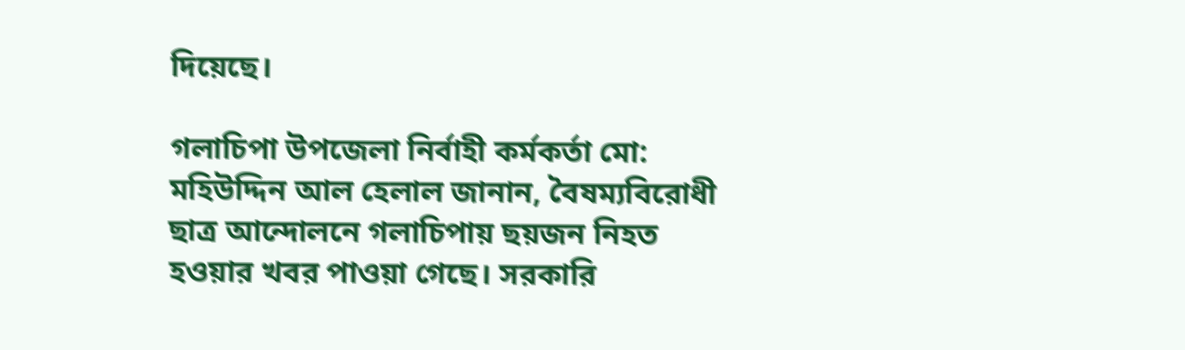দিয়েছে।

গলাচিপা উপজেলা নির্বাহী কর্মকর্তা মো: মহিউদ্দিন আল হেলাল জানান, বৈষম্যবিরোধী ছাত্র আন্দোলনে গলাচিপায় ছয়জন নিহত হওয়ার খবর পাওয়া গেছে। সরকারি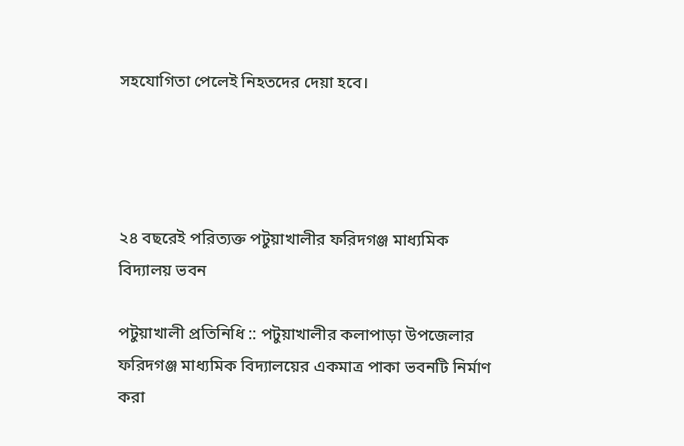সহযোগিতা পেলেই নিহতদের দেয়া হবে।




২৪ বছরেই পরিত্যক্ত পটুয়াখালীর ফরিদগঞ্জ মাধ্যমিক বিদ্যালয় ভবন

পটুয়াখালী প্রতিনিধি :: পটুয়াখালীর কলাপাড়া উপজেলার ফরিদগঞ্জ মাধ্যমিক বিদ্যালয়ের একমাত্র পাকা ভবনটি নির্মাণ করা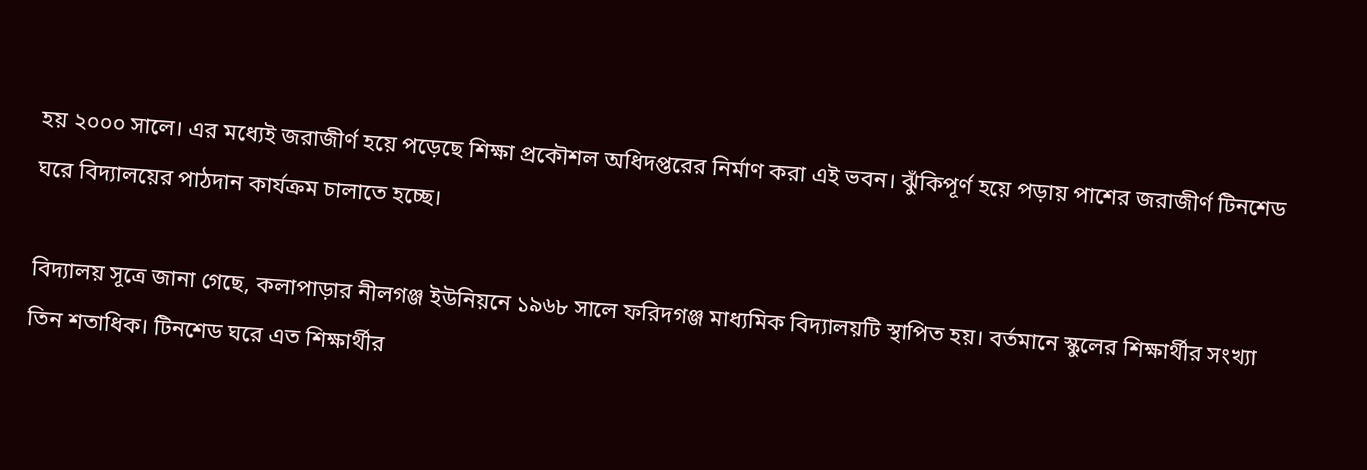হয় ২০০০ সালে। এর মধ্যেই জরাজীর্ণ হয়ে পড়েছে শিক্ষা প্রকৌশল অধিদপ্তরের নির্মাণ করা এই ভবন। ঝুঁকিপূর্ণ হয়ে পড়ায় পাশের জরাজীর্ণ টিনশেড ঘরে বিদ্যালয়ের পাঠদান কার্যক্রম চালাতে হচ্ছে।

বিদ্যালয় সূত্রে জানা গেছে, কলাপাড়ার নীলগঞ্জ ইউনিয়নে ১৯৬৮ সালে ফরিদগঞ্জ মাধ্যমিক বিদ্যালয়টি স্থাপিত হয়। বর্তমানে স্কুলের শিক্ষার্থীর সংখ্যা তিন শতাধিক। টিনশেড ঘরে এত শিক্ষার্থীর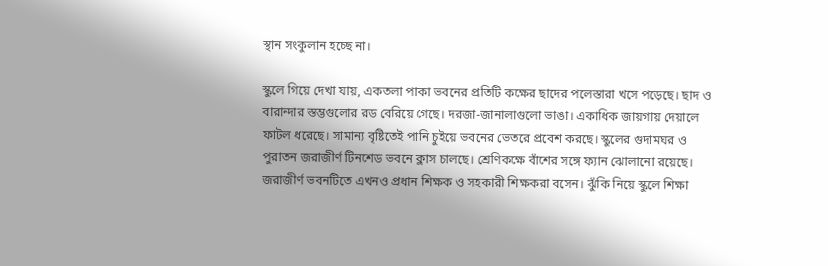স্থান সংকুলান হচ্ছে না।

স্কুলে গিয়ে দেখা যায়, একতলা পাকা ভবনের প্রতিটি কক্ষের ছাদের পলেস্তারা খসে পড়েছে। ছাদ ও বারান্দার স্তম্ভগুলোর রড বেরিয়ে গেছে। দরজা-জানালাগুলো ভাঙা। একাধিক জায়গায় দেয়ালে ফাটল ধরেছে। সামান্য বৃষ্টিতেই পানি চুইয়ে ভবনের ভেতরে প্রবেশ করছে। স্কুলের গুদামঘর ও পুরাতন জরাজীর্ণ টিনশেড ভবনে ক্লাস চালছে। শ্রেণিকক্ষে বাঁশের সঙ্গে ফ্যান ঝোলানো রয়েছে। জরাজীর্ণ ভবনটিতে এখনও প্রধান শিক্ষক ও সহকারী শিক্ষকরা বসেন। ঝুঁকি নিয়ে স্কুলে শিক্ষা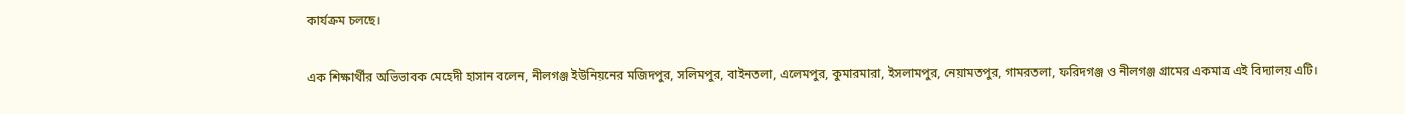কার্যক্রম চলছে।

এক শিক্ষার্থীর অভিভাবক মেহেদী হাসান বলেন, নীলগঞ্জ ইউনিয়নের মজিদপুর, সলিমপুর, বাইনতলা, এলেমপুর, কুমারমারা, ইসলামপুর, নেয়ামতপুর, গামরতলা, ফরিদগঞ্জ ও নীলগঞ্জ গ্রামের একমাত্র এই বিদ্যালয় এটি।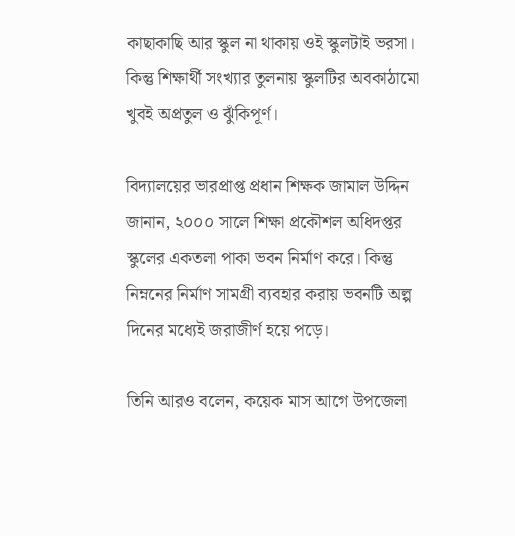কাছাকাছি আর স্কুল না থাকায় ওই স্কুলটাই ভরসা। কিন্তু শিক্ষার্থী সংখ্যার তুলনায় স্কুলটির অবকাঠামো খুবই অপ্রতুল ও ঝুঁকিপূর্ণ।

বিদ্যালয়ের ভারপ্রাপ্ত প্রধান শিক্ষক জামাল উদ্দিন জানান, ২০০০ সালে শিক্ষা প্রকৌশল অধিদপ্তর স্কুলের একতলা পাকা ভবন নির্মাণ করে। কিন্তু নিম্ননের নির্মাণ সামগ্রী ব্যবহার করায় ভবনটি অল্প দিনের মধ্যেই জরাজীর্ণ হয়ে পড়ে।

তিনি আরও বলেন, কয়েক মাস আগে উপজেলা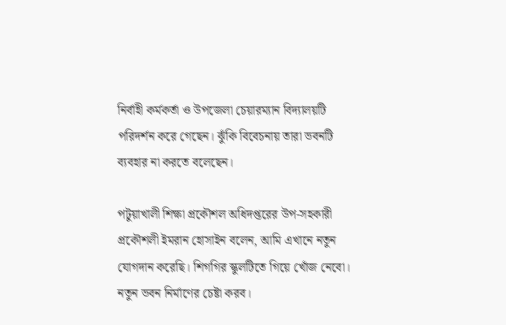নির্বাহী কর্মকর্তা ও উপজেলা চেয়ারম্যান বিদ্যালয়টি পরিদর্শন করে গেছেন। ঝুঁকি বিবেচনায় তারা ভবনটি ব্যবহার না করতে বলেছেন।

পটুয়াখালী শিক্ষা প্রকৌশল অধিদপ্তরের উপ-সহকারী প্রকৌশলী ইমরান হোসাইন বলেন, আমি এখানে নতুন যোগদান করেছি। শিগগির স্কুলটিতে গিয়ে খোঁজ নেবো। নতুন ভবন নির্মাণের চেষ্টা করব।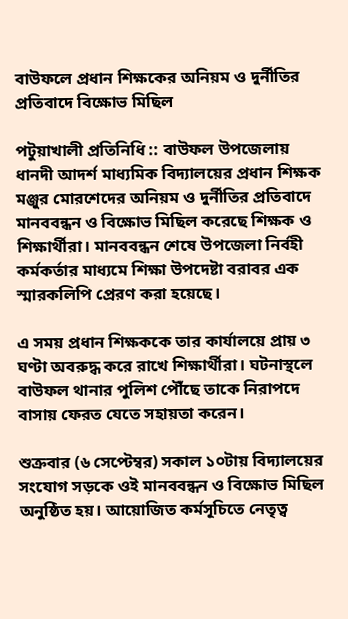বাউফলে প্রধান শিক্ষকের অনিয়ম ও দুর্নীতির প্রতিবাদে বিক্ষোভ মিছিল

পটুয়াখালী প্রতিনিধি :: বাউফল উপজেলায় ধানদী আদর্শ মাধ্যমিক বিদ্যালয়ের প্রধান শিক্ষক মঞ্জুর মোরশেদের অনিয়ম ও দুর্নীতির প্রতিবাদে মানববন্ধন ও বিক্ষোভ মিছিল করেছে শিক্ষক ও শিক্ষার্থীরা। মানববন্ধন শেষে উপজেলা নির্বহী কর্মকর্তার মাধ্যমে শিক্ষা উপদেষ্টা বরাবর এক স্মারকলিপি প্রেরণ করা হয়েছে।

এ সময় প্রধান শিক্ষককে তার কার্যালয়ে প্রায় ৩ ঘণ্টা অবরুদ্ধ করে রাখে শিক্ষার্থীরা। ঘটনাস্থলে বাউফল থানার পুলিশ পৌঁছে তাকে নিরাপদে বাসায় ফেরত যেতে সহায়তা করেন।

শুক্রবার (৬ সেপ্টেম্বর) সকাল ১০টায় বিদ্যালয়ের সংযোগ সড়কে ওই মানববন্ধন ও বিক্ষোভ মিছিল অনুষ্ঠিত হয়। আয়োজিত কর্মসূচিতে নেতৃত্ব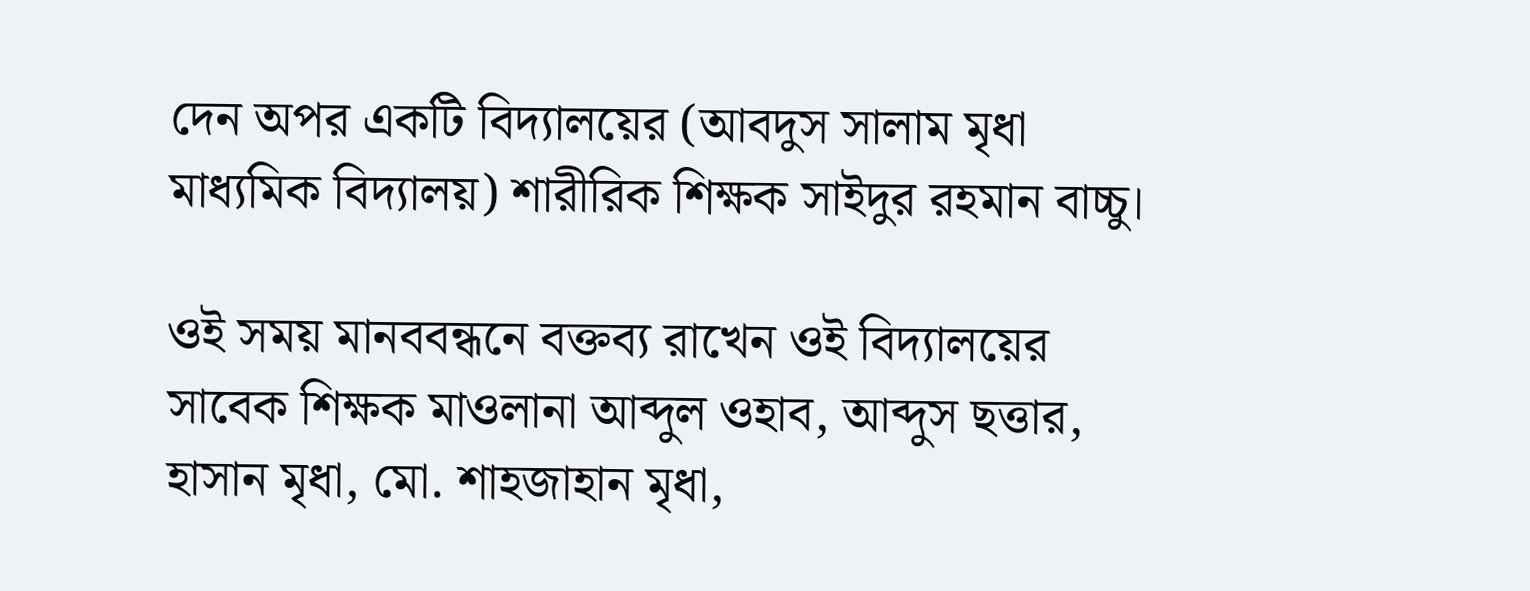দেন অপর একটি বিদ্যালয়ের (আবদুস সালাম মৃধা মাধ্যমিক বিদ্যালয়) শারীরিক শিক্ষক সাইদুর রহমান বাচ্চু।

ওই সময় মানববন্ধনে বক্তব্য রাখেন ওই বিদ্যালয়ের সাবেক শিক্ষক মাওলানা আব্দুল ওহাব, আব্দুস ছত্তার, হাসান মৃধা, মো. শাহজাহান মৃধা,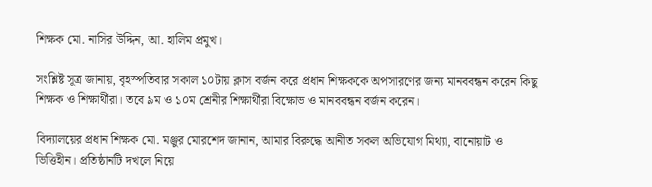শিক্ষক মো. নাসির উদ্দিন, আ. হালিম প্রমুখ।

সংশ্লিষ্ট সূত্র জানায়, বৃহস্পতিবার সকাল ১০টায় ক্লাস বর্জন করে প্রধান শিক্ষককে অপসারণের জন্য মানববন্ধন করেন কিছু শিক্ষক ও শিক্ষার্থীরা। তবে ৯ম ও ১০ম শ্রেনীর শিক্ষার্থীরা বিক্ষোভ ও মানববন্ধন বর্জন করেন।

বিদ্যালয়ের প্রধান শিক্ষক মো. মঞ্জুর মোরশেদ জানান, আমার বিরুদ্ধে আনীত সকল অভিযোগ মিথ্যা, বানোয়াট ও ভিত্তিহীন। প্রতিষ্ঠানটি দখলে নিয়ে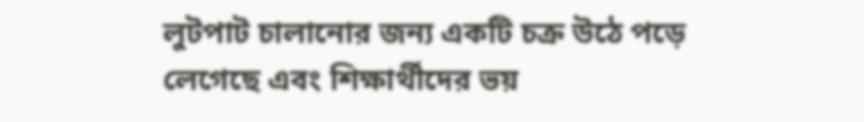লুটপাট চালানোর জন্য একটি চক্র উঠে পড়ে লেগেছে এবং শিক্ষার্থীদের ভয়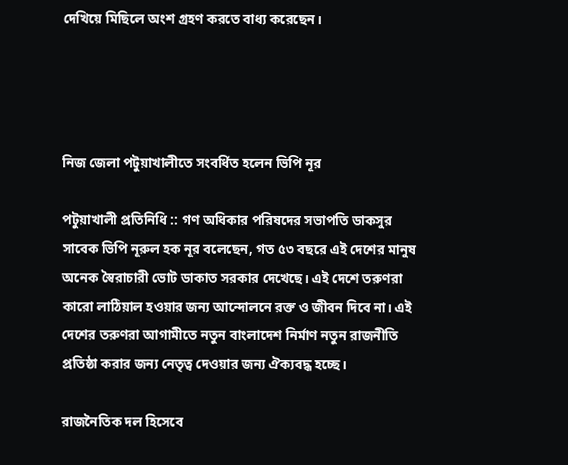দেখিয়ে মিছিলে অংশ গ্রহণ করতে বাধ্য করেছেন।




নিজ জেলা পটুয়াখালীতে সংবর্ধিত হলেন ভিপি নূর

পটুয়াখালী প্রতিনিধি :: গণ অধিকার পরিষদের সভাপতি ডাকসুর সাবেক ভিপি নূরুল হক নূর বলেছেন, গত ৫৩ বছরে এই দেশের মানুষ অনেক স্বৈরাচারী ভোট ডাকাত সরকার দেখেছে। এই দেশে তরুণরা কারো লাঠিয়াল হওয়ার জন্য আন্দোলনে রক্ত ও জীবন দিবে না। এই দেশের তরুণরা আগামীতে নতুন বাংলাদেশ নির্মাণ নতুন রাজনীতি প্রতিষ্ঠা করার জন্য নেতৃত্ব দেওয়ার জন্য ঐক্যবদ্ধ হচ্ছে।

রাজনৈতিক দল হিসেবে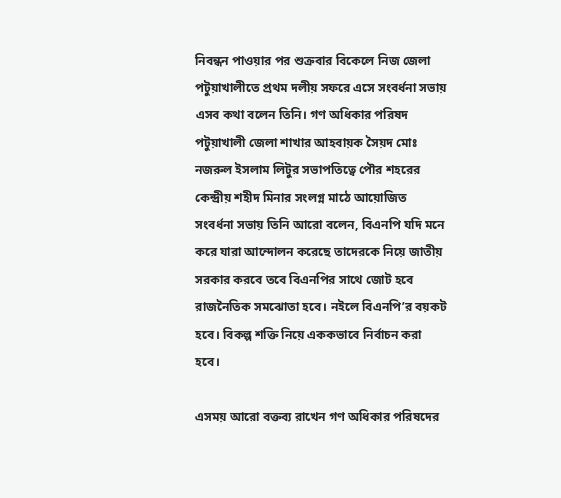নিবন্ধন পাওয়ার পর শুক্রবার বিকেলে নিজ জেলা পটুয়াখালীতে প্রথম দলীয় সফরে এসে সংবর্ধনা সভায় এসব কথা বলেন তিনি। গণ অধিকার পরিষদ পটুয়াখালী জেলা শাখার আহবায়ক সৈয়দ মোঃ নজরুল ইসলাম লিটুর সভাপতিত্বে পৌর শহরের কেন্দ্রীয় শহীদ মিনার সংলগ্ন মাঠে আয়োজিত সংবর্ধনা সভায় তিনি আরো বলেন, বিএনপি যদি মনে করে যারা আন্দোলন করেছে তাদেরকে নিয়ে জাতীয় সরকার করবে তবে বিএনপির সাথে জোট হবে রাজনৈতিক সমঝোতা হবে। নইলে বিএনপি’র বয়কট হবে। বিকল্প শক্তি নিয়ে এককভাবে নির্বাচন করা হবে।

এসময় আরো বক্তব্য রাখেন গণ অধিকার পরিষদের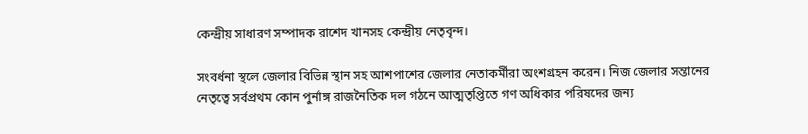কেন্দ্রীয় সাধারণ সম্পাদক রাশেদ খানসহ কেন্দ্রীয় নেতৃবৃন্দ।

সংবর্ধনা স্থলে জেলার বিভিন্ন স্থান সহ আশপাশের জেলার নেতাকর্মীরা অংশগ্রহন করেন। নিজ জেলার সন্তানের নেতৃত্বে সর্বপ্রথম কোন পুর্নাঙ্গ রাজনৈতিক দল গঠনে আত্মতৃপ্তিতে গণ অধিকার পরিষদের জন্য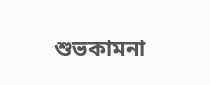শুভকামনা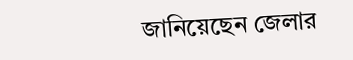জানিয়েছেন জেলার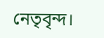নেতৃবৃন্দ।